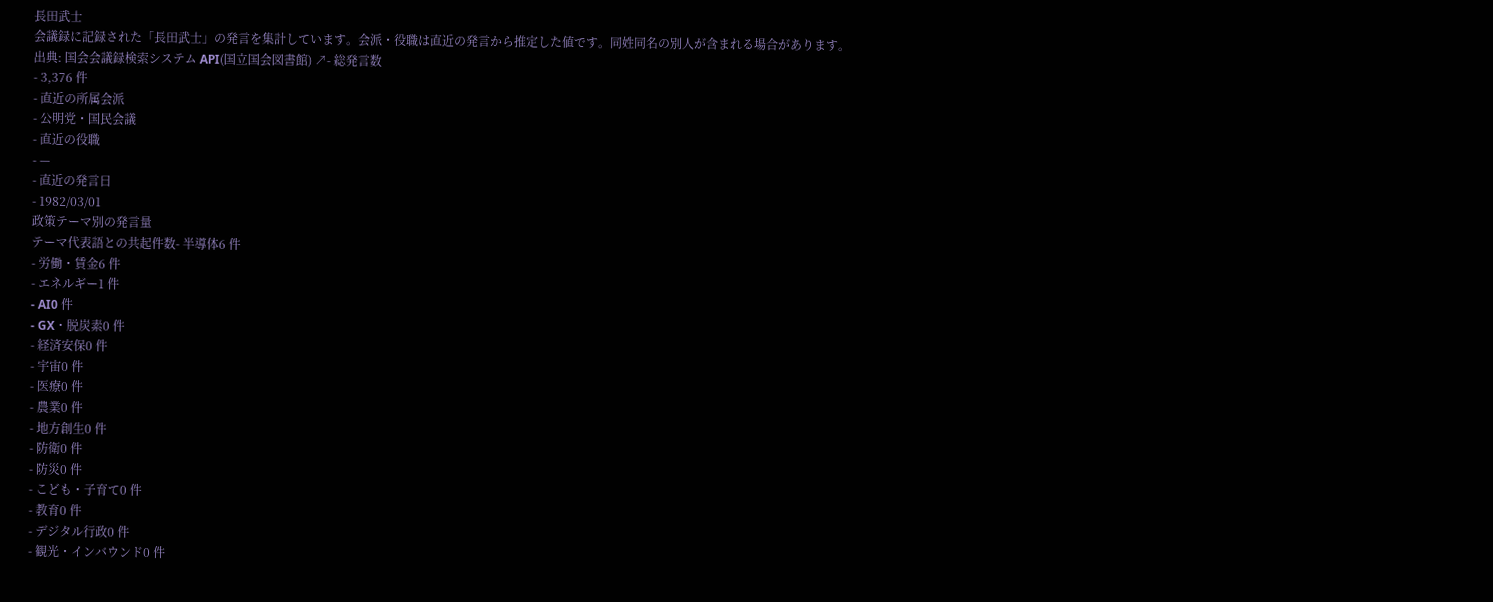長田武士
会議録に記録された「長田武士」の発言を集計しています。会派・役職は直近の発言から推定した値です。同姓同名の別人が含まれる場合があります。
出典: 国会会議録検索システム API(国立国会図書館) ↗- 総発言数
- 3,376 件
- 直近の所属会派
- 公明党・国民会議
- 直近の役職
- —
- 直近の発言日
- 1982/03/01
政策テーマ別の発言量
テーマ代表語との共起件数- 半導体6 件
- 労働・賃金6 件
- エネルギー1 件
- AI0 件
- GX・脱炭素0 件
- 経済安保0 件
- 宇宙0 件
- 医療0 件
- 農業0 件
- 地方創生0 件
- 防衛0 件
- 防災0 件
- こども・子育て0 件
- 教育0 件
- デジタル行政0 件
- 観光・インバウンド0 件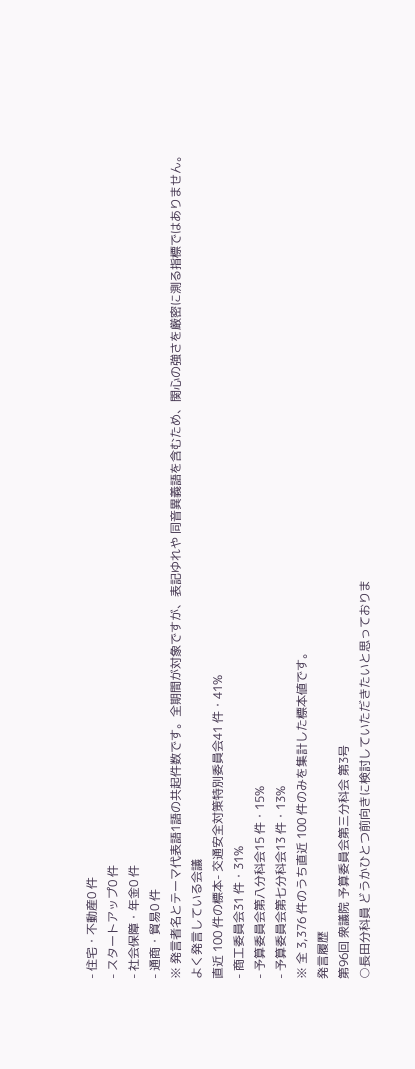- 住宅・不動産0 件
- スタートアップ0 件
- 社会保障・年金0 件
- 通商・貿易0 件
※ 発言者名とテーマ代表語1語の共起件数です。全期間が対象ですが、表記ゆれや 同音異義語を含むため、関心の強さを厳密に測る指標ではありません。
よく発言している会議
直近 100 件の標本- 交通安全対策特別委員会41 件・41%
- 商工委員会31 件・31%
- 予算委員会第八分科会15 件・15%
- 予算委員会第七分科会13 件・13%
※ 全 3,376 件のうち直近 100 件のみを集計した標本値です。
発言履歴
第96回 衆議院 予算委員会第三分科会 第3号
○長田分科員 どうかひとつ前向きに検討していただきたいと思っておりま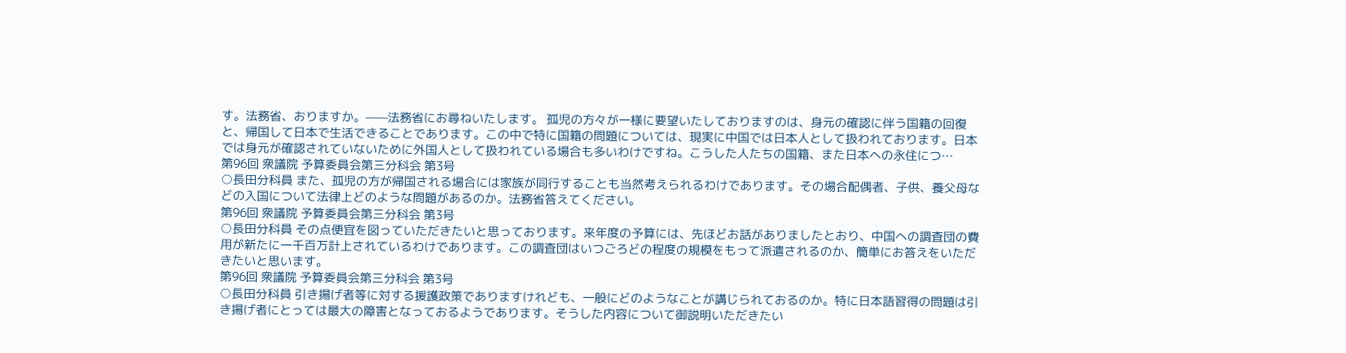す。法務省、おりますか。——法務省にお尋ねいたします。 孤児の方々が一様に要望いたしておりますのは、身元の確認に伴う国籍の回復と、帰国して日本で生活できることであります。この中で特に国籍の問題については、現実に中国では日本人として扱われております。日本では身元が確認されていないために外国人として扱われている場合も多いわけですね。こうした人たちの国籍、また日本への永住につ…
第96回 衆議院 予算委員会第三分科会 第3号
○長田分科員 また、孤児の方が帰国される場合には家族が同行することも当然考えられるわけであります。その場合配偶者、子供、養父母などの入国について法律上どのような問題があるのか。法務省答えてください。
第96回 衆議院 予算委員会第三分科会 第3号
○長田分科員 その点便宜を図っていただきたいと思っております。来年度の予算には、先ほどお話がありましたとおり、中国への調査団の費用が新たに一千百万計上されているわけであります。この調査団はいつごろどの程度の規模をもって派遣されるのか、簡単にお答えをいただきたいと思います。
第96回 衆議院 予算委員会第三分科会 第3号
○長田分科員 引き揚げ者等に対する援護政策でありますけれども、一般にどのようなことが講じられておるのか。特に日本語習得の問題は引き揚げ者にとっては最大の障害となっておるようであります。そうした内容について御説明いただきたい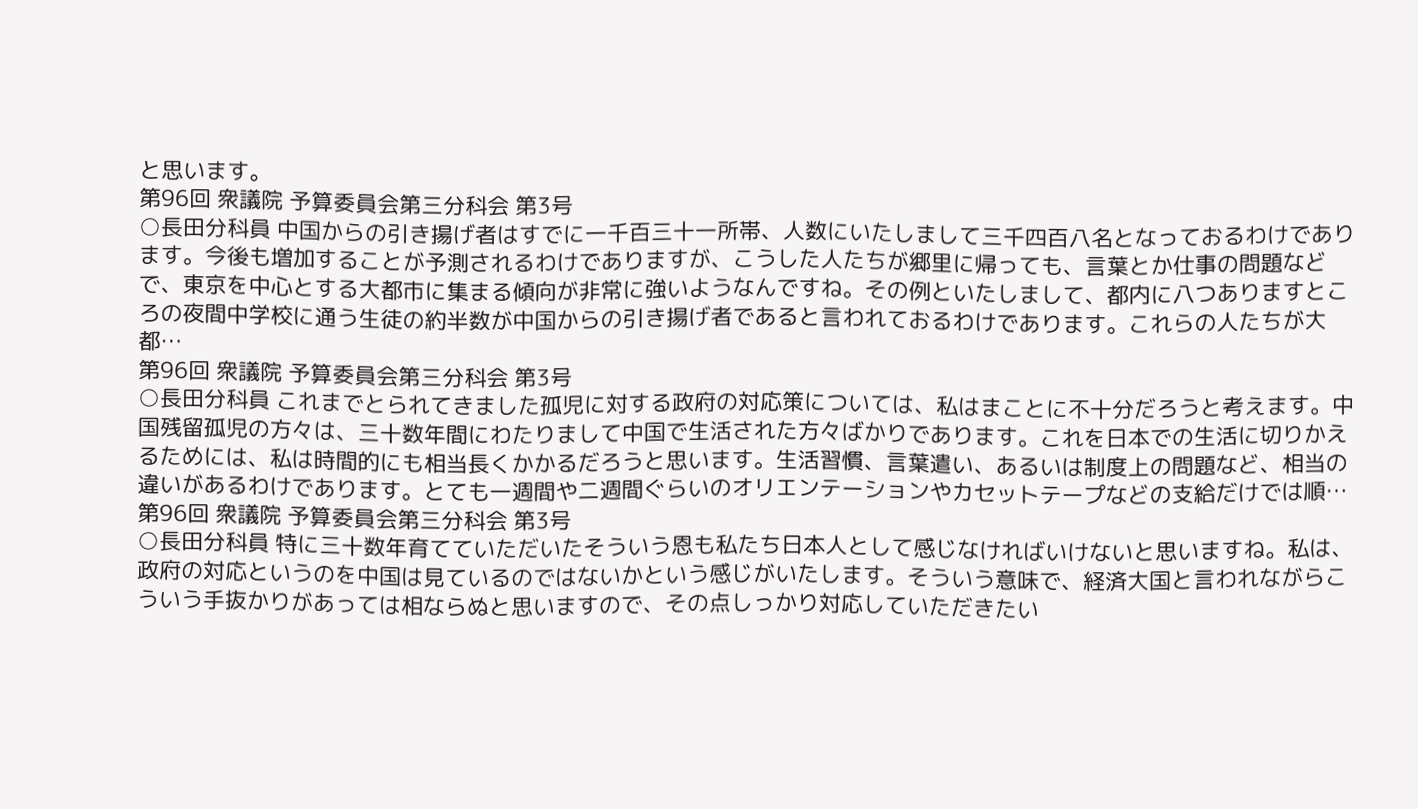と思います。
第96回 衆議院 予算委員会第三分科会 第3号
○長田分科員 中国からの引き揚げ者はすでに一千百三十一所帯、人数にいたしまして三千四百八名となっておるわけであります。今後も増加することが予測されるわけでありますが、こうした人たちが郷里に帰っても、言葉とか仕事の問題などで、東京を中心とする大都市に集まる傾向が非常に強いようなんですね。その例といたしまして、都内に八つありますところの夜間中学校に通う生徒の約半数が中国からの引き揚げ者であると言われておるわけであります。これらの人たちが大都…
第96回 衆議院 予算委員会第三分科会 第3号
○長田分科員 これまでとられてきました孤児に対する政府の対応策については、私はまことに不十分だろうと考えます。中国残留孤児の方々は、三十数年間にわたりまして中国で生活された方々ばかりであります。これを日本での生活に切りかえるためには、私は時間的にも相当長くかかるだろうと思います。生活習慣、言葉遣い、あるいは制度上の問題など、相当の違いがあるわけであります。とても一週間や二週間ぐらいのオリエンテーションやカセットテープなどの支給だけでは順…
第96回 衆議院 予算委員会第三分科会 第3号
○長田分科員 特に三十数年育てていただいたそういう恩も私たち日本人として感じなければいけないと思いますね。私は、政府の対応というのを中国は見ているのではないかという感じがいたします。そういう意味で、経済大国と言われながらこういう手抜かりがあっては相ならぬと思いますので、その点しっかり対応していただきたい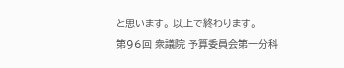と思います。 以上で終わります。
第96回 衆議院 予算委員会第一分科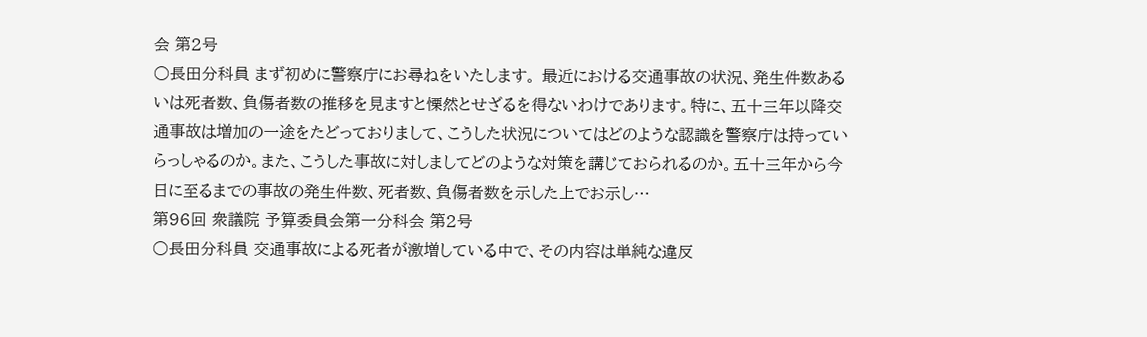会 第2号
○長田分科員 まず初めに警察庁にお尋ねをいたします。 最近における交通事故の状況、発生件数あるいは死者数、負傷者数の推移を見ますと慄然とせざるを得ないわけであります。特に、五十三年以降交通事故は増加の一途をたどっておりまして、こうした状況についてはどのような認識を警察庁は持っていらっしゃるのか。また、こうした事故に対しましてどのような対策を講じておられるのか。五十三年から今日に至るまでの事故の発生件数、死者数、負傷者数を示した上でお示し…
第96回 衆議院 予算委員会第一分科会 第2号
○長田分科員 交通事故による死者が激増している中で、その内容は単純な違反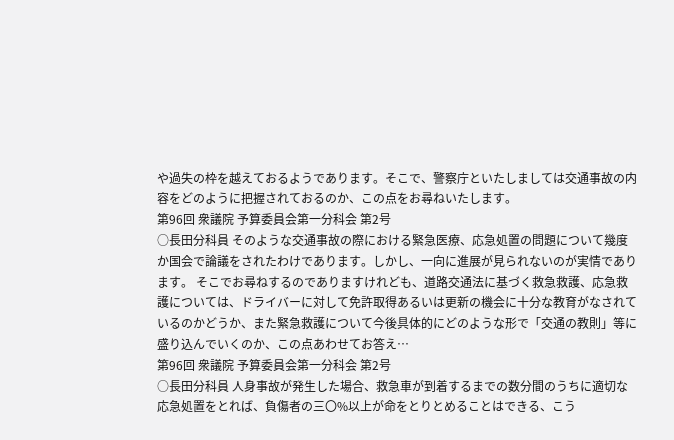や過失の枠を越えておるようであります。そこで、警察庁といたしましては交通事故の内容をどのように把握されておるのか、この点をお尋ねいたします。
第96回 衆議院 予算委員会第一分科会 第2号
○長田分科員 そのような交通事故の際における緊急医療、応急処置の問題について幾度か国会で論議をされたわけであります。しかし、一向に進展が見られないのが実情であります。 そこでお尋ねするのでありますけれども、道路交通法に基づく救急救護、応急救護については、ドライバーに対して免許取得あるいは更新の機会に十分な教育がなされているのかどうか、また緊急救護について今後具体的にどのような形で「交通の教則」等に盛り込んでいくのか、この点あわせてお答え…
第96回 衆議院 予算委員会第一分科会 第2号
○長田分科員 人身事故が発生した場合、救急車が到着するまでの数分間のうちに適切な応急処置をとれば、負傷者の三〇%以上が命をとりとめることはできる、こう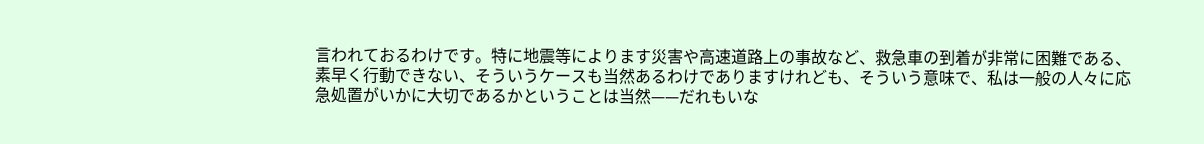言われておるわけです。特に地震等によります災害や高速道路上の事故など、救急車の到着が非常に困難である、素早く行動できない、そういうケースも当然あるわけでありますけれども、そういう意味で、私は一般の人々に応急処置がいかに大切であるかということは当然——だれもいな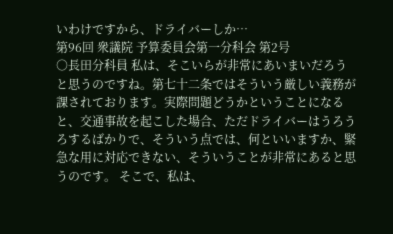いわけですから、ドライバーしか…
第96回 衆議院 予算委員会第一分科会 第2号
○長田分科員 私は、そこいらが非常にあいまいだろうと思うのですね。第七十二条ではそういう厳しい義務が課されております。実際問題どうかということになると、交通事故を起こした場合、ただドライバーはうろうろするばかりで、そういう点では、何といいますか、緊急な用に対応できない、そういうことが非常にあると思うのです。 そこで、私は、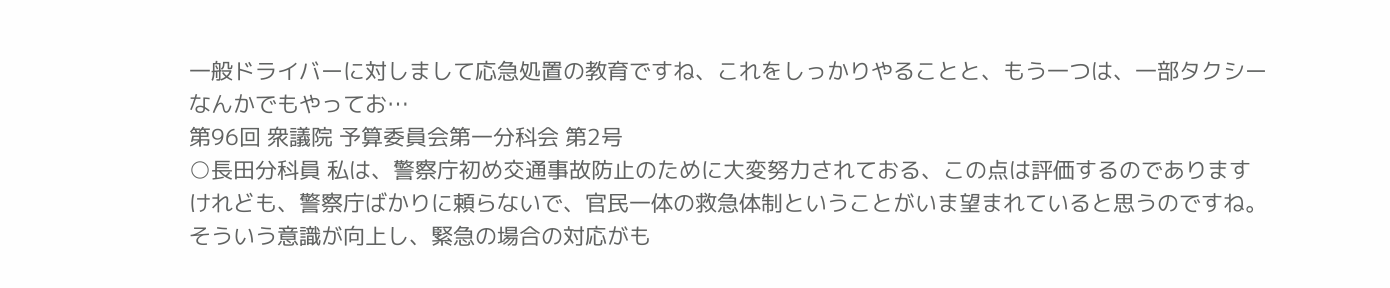一般ドライバーに対しまして応急処置の教育ですね、これをしっかりやることと、もう一つは、一部タクシーなんかでもやってお…
第96回 衆議院 予算委員会第一分科会 第2号
○長田分科員 私は、警察庁初め交通事故防止のために大変努力されておる、この点は評価するのでありますけれども、警察庁ばかりに頼らないで、官民一体の救急体制ということがいま望まれていると思うのですね。そういう意識が向上し、緊急の場合の対応がも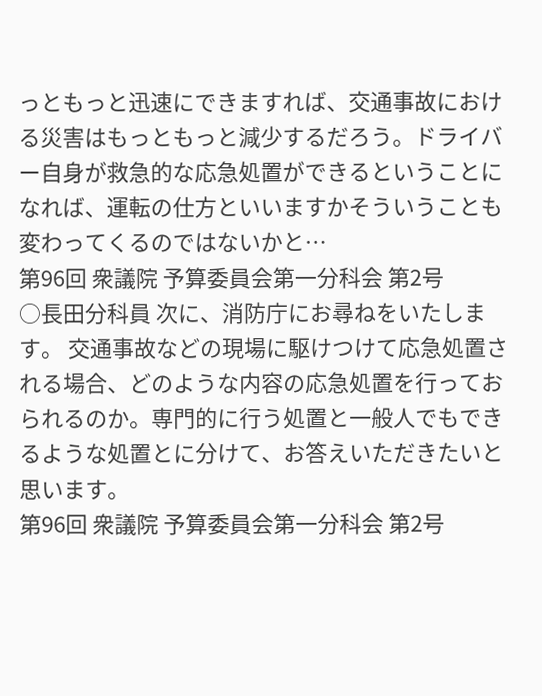っともっと迅速にできますれば、交通事故における災害はもっともっと減少するだろう。ドライバー自身が救急的な応急処置ができるということになれば、運転の仕方といいますかそういうことも変わってくるのではないかと…
第96回 衆議院 予算委員会第一分科会 第2号
○長田分科員 次に、消防庁にお尋ねをいたします。 交通事故などの現場に駆けつけて応急処置される場合、どのような内容の応急処置を行っておられるのか。専門的に行う処置と一般人でもできるような処置とに分けて、お答えいただきたいと思います。
第96回 衆議院 予算委員会第一分科会 第2号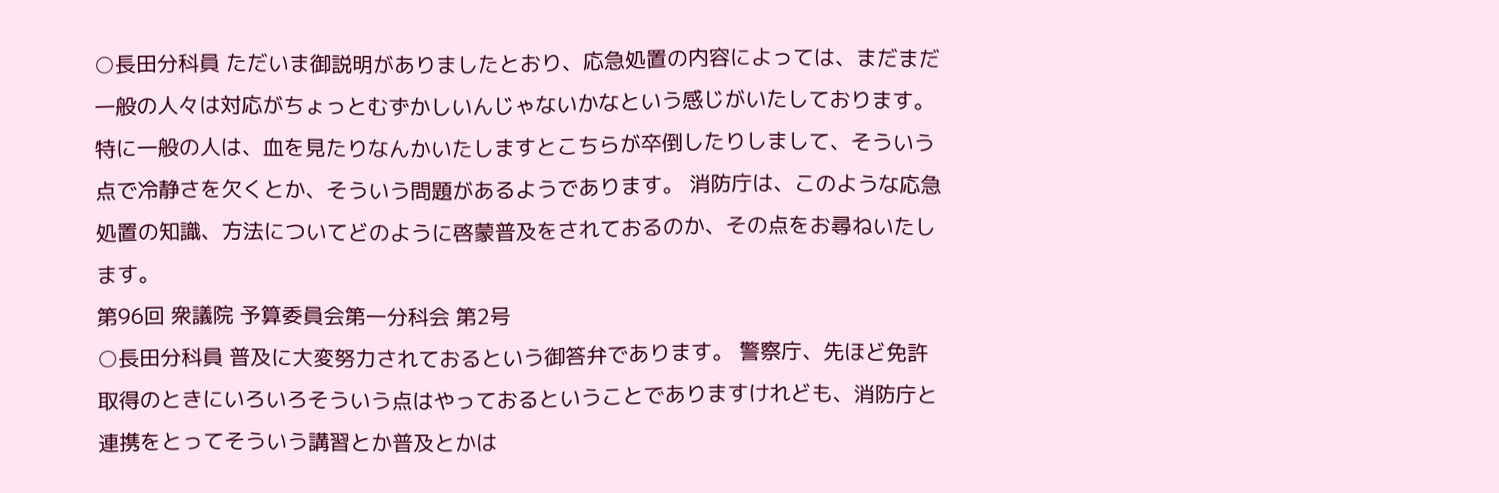○長田分科員 ただいま御説明がありましたとおり、応急処置の内容によっては、まだまだ一般の人々は対応がちょっとむずかしいんじゃないかなという感じがいたしております。特に一般の人は、血を見たりなんかいたしますとこちらが卒倒したりしまして、そういう点で冷静さを欠くとか、そういう問題があるようであります。 消防庁は、このような応急処置の知識、方法についてどのように啓蒙普及をされておるのか、その点をお尋ねいたします。
第96回 衆議院 予算委員会第一分科会 第2号
○長田分科員 普及に大変努力されておるという御答弁であります。 警察庁、先ほど免許取得のときにいろいろそういう点はやっておるということでありますけれども、消防庁と連携をとってそういう講習とか普及とかは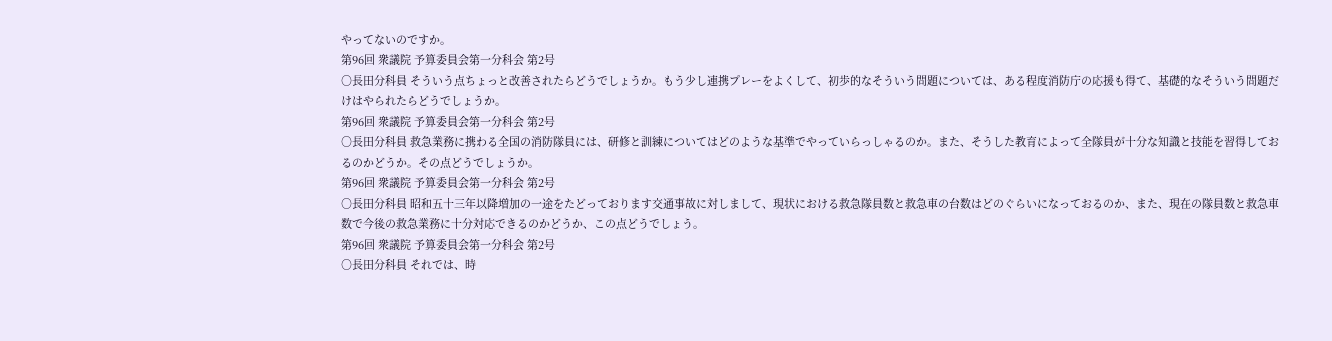やってないのですか。
第96回 衆議院 予算委員会第一分科会 第2号
○長田分科員 そういう点ちょっと改善されたらどうでしょうか。もう少し連携プレーをよくして、初歩的なそういう問題については、ある程度消防庁の応援も得て、基礎的なそういう問題だけはやられたらどうでしょうか。
第96回 衆議院 予算委員会第一分科会 第2号
○長田分科員 救急業務に携わる全国の消防隊員には、研修と訓練についてはどのような基準でやっていらっしゃるのか。また、そうした教育によって全隊員が十分な知識と技能を習得しておるのかどうか。その点どうでしょうか。
第96回 衆議院 予算委員会第一分科会 第2号
○長田分科員 昭和五十三年以降増加の一途をたどっております交通事故に対しまして、現状における救急隊員数と救急車の台数はどのぐらいになっておるのか、また、現在の隊員数と救急車数で今後の救急業務に十分対応できるのかどうか、この点どうでしょう。
第96回 衆議院 予算委員会第一分科会 第2号
○長田分科員 それでは、時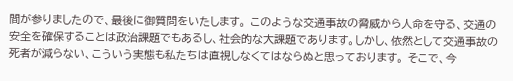間が参りましたので、最後に御質問をいたします。 このような交通事故の脅威から人命を守る、交通の安全を確保することは政治課題でもあるし、社会的な大課題であります。しかし、依然として交通事故の死者が減らない、こういう実態も私たちは直視しなくてはならぬと思っております。 そこで、今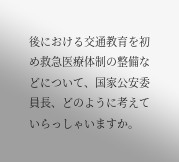後における交通教育を初め救急医療体制の整備などについて、国家公安委員長、どのように考えていらっしゃいますか。